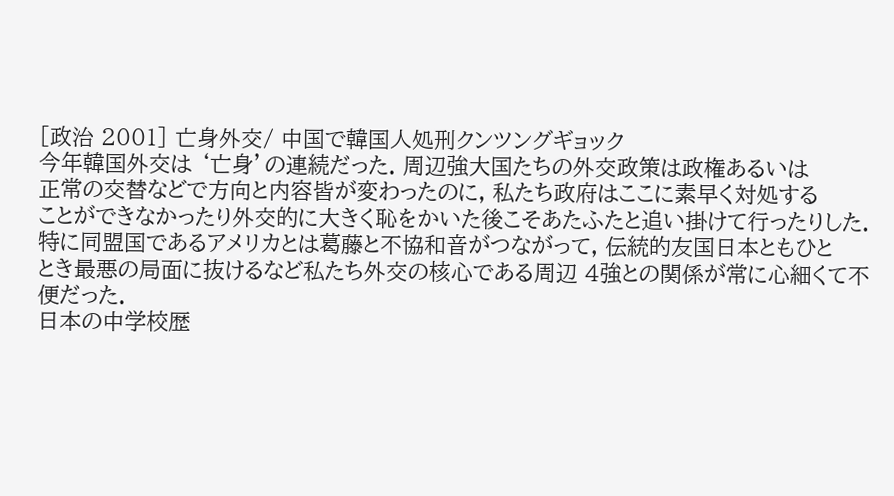[政治 2001] 亡身外交/ 中国で韓国人処刑クンツングギョック
今年韓国外交は ‘亡身’の連続だった. 周辺強大国たちの外交政策は政権あるいは
正常の交替などで方向と内容皆が変わったのに, 私たち政府はここに素早く対処する
ことができなかったり外交的に大きく恥をかいた後こそあたふたと追い掛けて行ったりした.
特に同盟国であるアメリカとは葛藤と不協和音がつながって, 伝統的友国日本ともひと
とき最悪の局面に抜けるなど私たち外交の核心である周辺 4強との関係が常に心細くて不便だった.
日本の中学校歴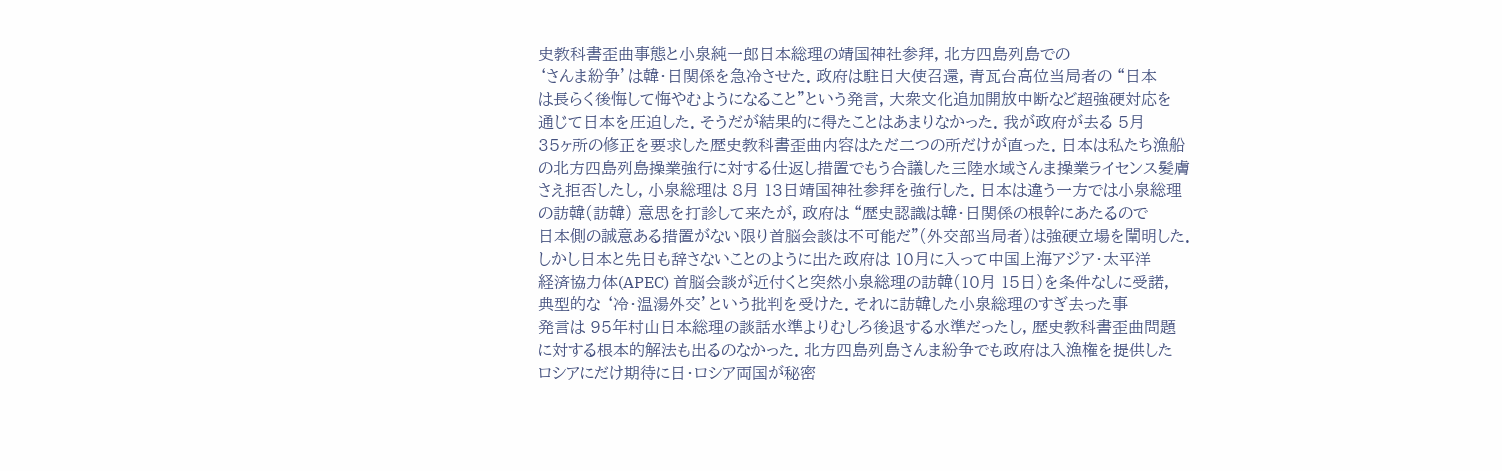史教科書歪曲事態と小泉純一郎日本総理の靖国神社参拜, 北方四島列島での
‘さんま紛争’は韓・日関係を急冷させた. 政府は駐日大使召還, 青瓦台高位当局者の “日本
は長らく後悔して悔やむようになること”という発言, 大衆文化追加開放中断など超強硬対応を
通じて日本を圧迫した. そうだが結果的に得たことはあまりなかった. 我が政府が去る 5月
35ヶ所の修正を要求した歴史教科書歪曲内容はただ二つの所だけが直った. 日本は私たち漁船
の北方四島列島操業強行に対する仕返し措置でもう合議した三陸水域さんま操業ライセンス髪膚
さえ拒否したし, 小泉総理は 8月 13日靖国神社参拜を強行した. 日本は違う一方では小泉総理
の訪韓(訪韓) 意思を打診して来たが, 政府は “歴史認識は韓・日関係の根幹にあたるので
日本側の誠意ある措置がない限り首脳会談は不可能だ”(外交部当局者)は強硬立場を闡明した.
しかし日本と先日も辞さないことのように出た政府は 10月に入って中国上海アジア・太平洋
経済協力体(APEC) 首脳会談が近付くと突然小泉総理の訪韓(10月 15日)を条件なしに受諾,
典型的な ‘冷・温湯外交’という批判を受けた. それに訪韓した小泉総理のすぎ去った事
発言は 95年村山日本総理の談話水準よりむしろ後退する水準だったし, 歴史教科書歪曲問題
に対する根本的解法も出るのなかった. 北方四島列島さんま紛争でも政府は入漁権を提供した
ロシアにだけ期待に日・ロシア両国が秘密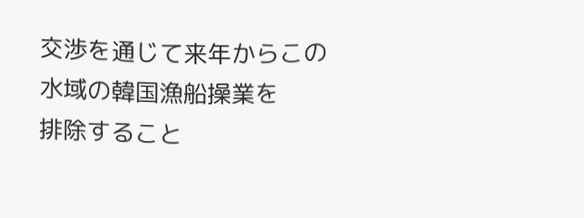交渉を通じて来年からこの水域の韓国漁船操業を
排除すること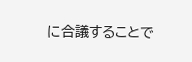に合議することで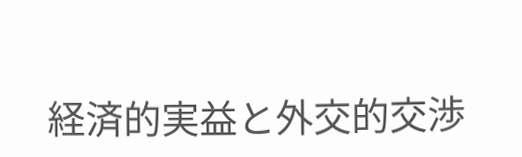経済的実益と外交的交渉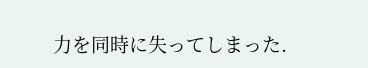力を同時に失ってしまった.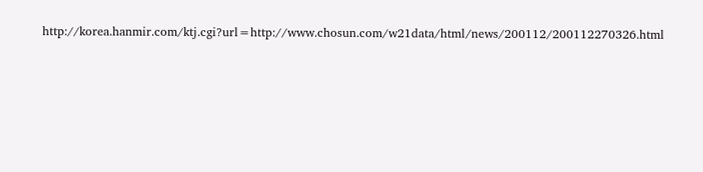http://korea.hanmir.com/ktj.cgi?url=http://www.chosun.com/w21data/html/news/200112/200112270326.html